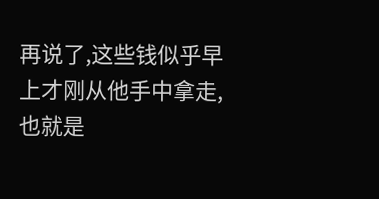再说了,这些钱似乎早上才刚从他手中拿走,也就是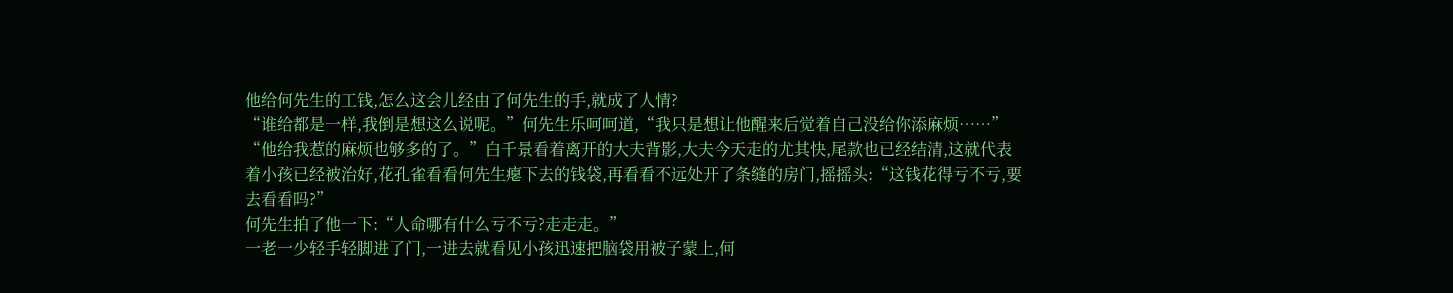他给何先生的工钱,怎么这会儿经由了何先生的手,就成了人情?
“谁给都是一样,我倒是想这么说呢。”何先生乐呵呵道,“我只是想让他醒来后觉着自己没给你添麻烦……”
“他给我惹的麻烦也够多的了。”白千景看着离开的大夫背影,大夫今天走的尤其快,尾款也已经结清,这就代表着小孩已经被治好,花孔雀看看何先生瘪下去的钱袋,再看看不远处开了条缝的房门,摇摇头:“这钱花得亏不亏,要去看看吗?”
何先生拍了他一下:“人命哪有什么亏不亏?走走走。”
一老一少轻手轻脚进了门,一进去就看见小孩迅速把脑袋用被子蒙上,何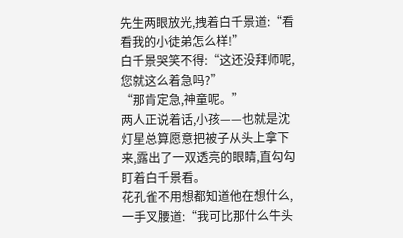先生两眼放光,拽着白千景道:“看看我的小徒弟怎么样!”
白千景哭笑不得:“这还没拜师呢,您就这么着急吗?”
“那肯定急,神童呢。”
两人正说着话,小孩——也就是沈灯星总算愿意把被子从头上拿下来,露出了一双透亮的眼睛,直勾勾盯着白千景看。
花孔雀不用想都知道他在想什么,一手叉腰道:“我可比那什么牛头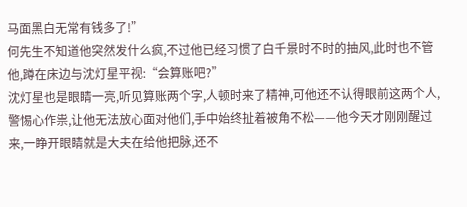马面黑白无常有钱多了!”
何先生不知道他突然发什么疯,不过他已经习惯了白千景时不时的抽风,此时也不管他,蹲在床边与沈灯星平视:“会算账吧?”
沈灯星也是眼睛一亮,听见算账两个字,人顿时来了精神,可他还不认得眼前这两个人,警惕心作祟,让他无法放心面对他们,手中始终扯着被角不松——他今天才刚刚醒过来,一睁开眼睛就是大夫在给他把脉,还不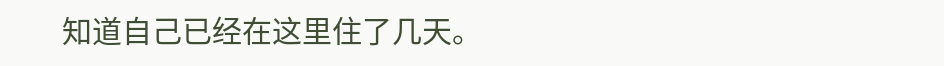知道自己已经在这里住了几天。